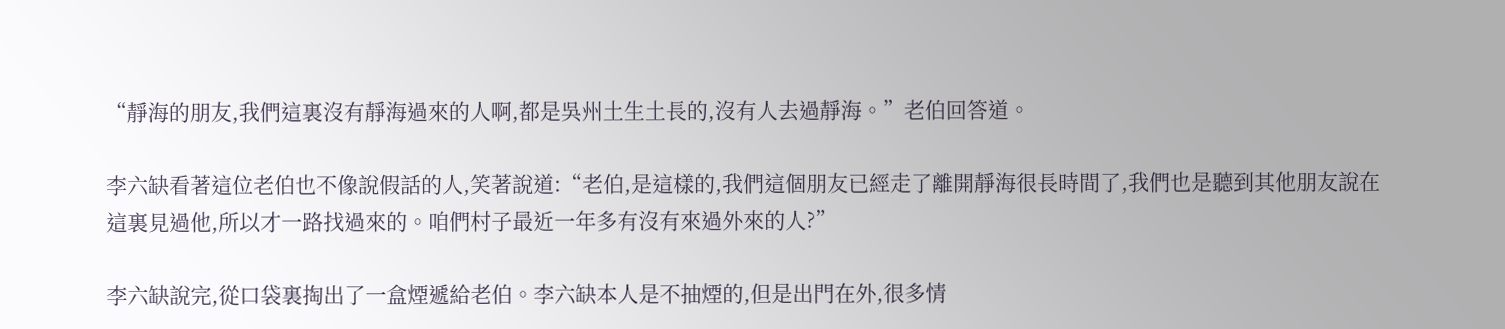“靜海的朋友,我們這裏沒有靜海過來的人啊,都是吳州土生土長的,沒有人去過靜海。”老伯回答道。

李六缺看著這位老伯也不像說假話的人,笑著說道:“老伯,是這樣的,我們這個朋友已經走了離開靜海很長時間了,我們也是聽到其他朋友說在這裏見過他,所以才一路找過來的。咱們村子最近一年多有沒有來過外來的人?”

李六缺說完,從口袋裏掏出了一盒煙遞給老伯。李六缺本人是不抽煙的,但是出門在外,很多情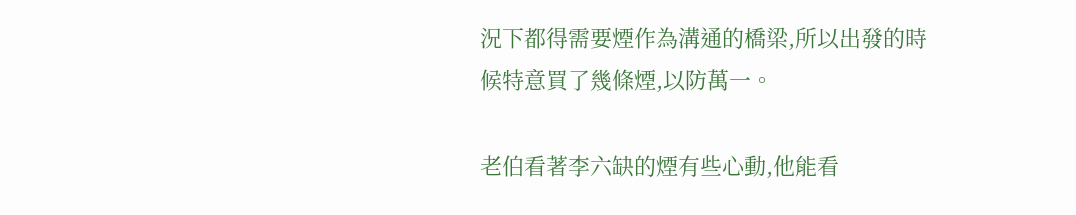況下都得需要煙作為溝通的橋梁,所以出發的時候特意買了幾條煙,以防萬一。

老伯看著李六缺的煙有些心動,他能看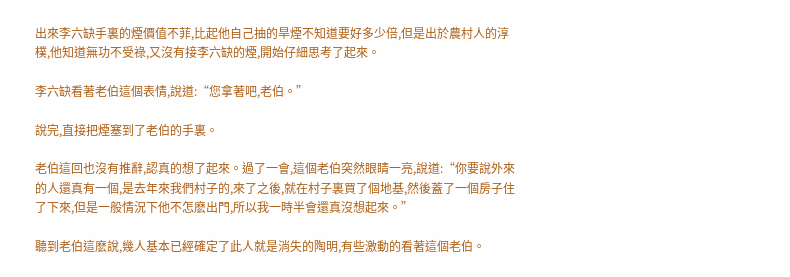出來李六缺手裏的煙價值不菲,比起他自己抽的旱煙不知道要好多少倍,但是出於農村人的淳樸,他知道無功不受祿,又沒有接李六缺的煙,開始仔細思考了起來。

李六缺看著老伯這個表情,說道:“您拿著吧,老伯。”

說完,直接把煙塞到了老伯的手裏。

老伯這回也沒有推辭,認真的想了起來。過了一會,這個老伯突然眼睛一亮,說道:“你要說外來的人還真有一個,是去年來我們村子的,來了之後,就在村子裏買了個地基,然後蓋了一個房子住了下來,但是一般情況下他不怎麽出門,所以我一時半會還真沒想起來。”

聽到老伯這麽說,幾人基本已經確定了此人就是消失的陶明,有些激動的看著這個老伯。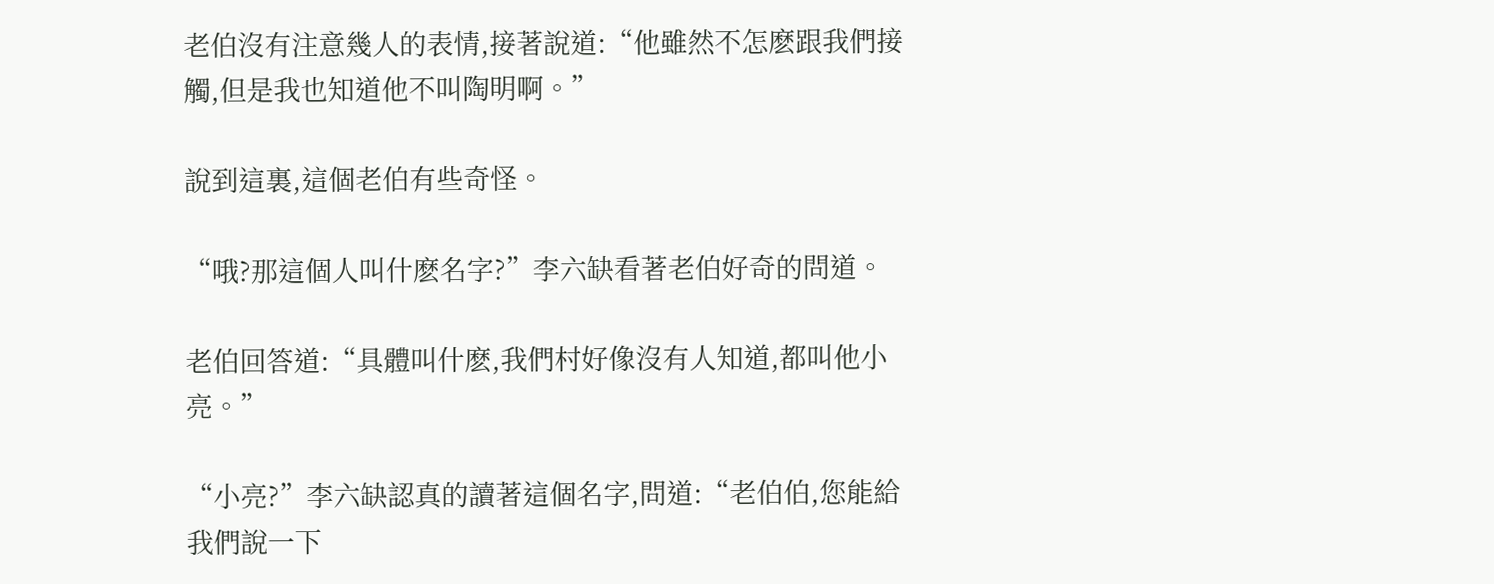老伯沒有注意幾人的表情,接著說道:“他雖然不怎麽跟我們接觸,但是我也知道他不叫陶明啊。”

說到這裏,這個老伯有些奇怪。

“哦?那這個人叫什麽名字?”李六缺看著老伯好奇的問道。

老伯回答道:“具體叫什麽,我們村好像沒有人知道,都叫他小亮。”

“小亮?”李六缺認真的讀著這個名字,問道:“老伯伯,您能給我們說一下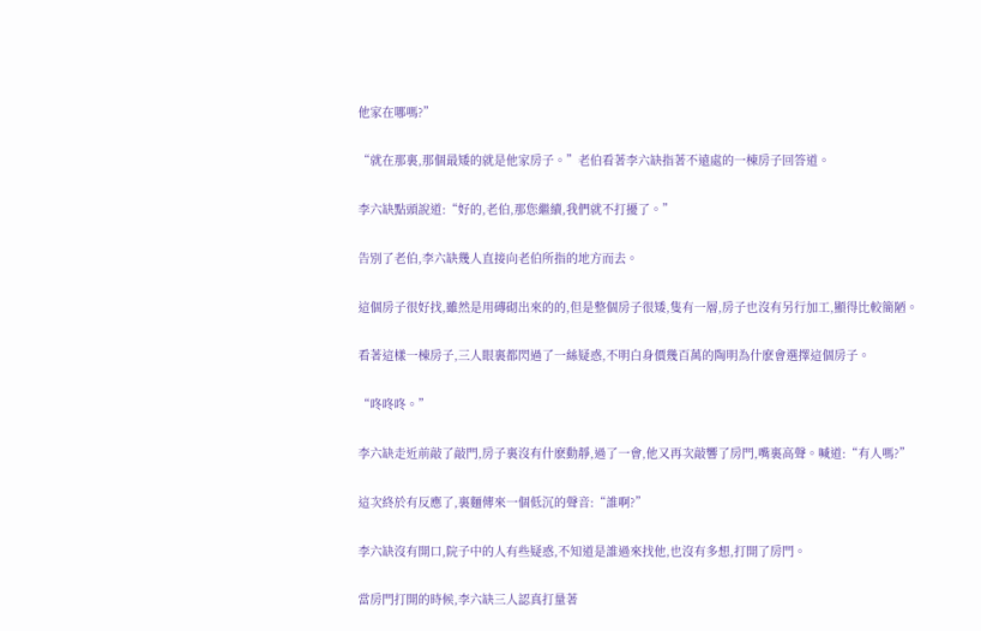他家在哪嗎?”

“就在那裏,那個最矮的就是他家房子。”老伯看著李六缺指著不遠處的一棟房子回答道。

李六缺點頭說道:“好的,老伯,那您繼續,我們就不打擾了。”

告別了老伯,李六缺幾人直接向老伯所指的地方而去。

這個房子很好找,雖然是用磚砌出來的的,但是整個房子很矮,隻有一層,房子也沒有另行加工,顯得比較簡陋。

看著這樣一棟房子,三人眼裏都閃過了一絲疑惑,不明白身價幾百萬的陶明為什麽會選擇這個房子。

“咚咚咚。”

李六缺走近前敲了敲門,房子裏沒有什麽動靜,過了一會,他又再次敲響了房門,嘴裏高聲。喊道:“有人嗎?”

這次終於有反應了,裏麵傳來一個低沉的聲音:“誰啊?”

李六缺沒有開口,院子中的人有些疑惑,不知道是誰過來找他,也沒有多想,打開了房門。

當房門打開的時候,李六缺三人認真打量著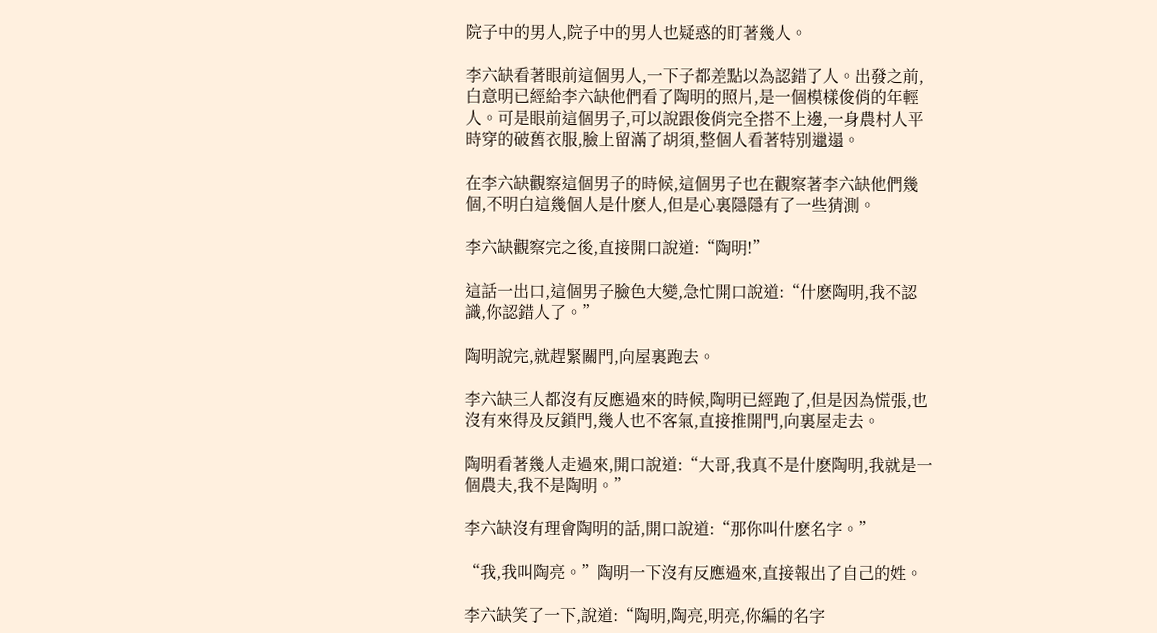院子中的男人,院子中的男人也疑惑的盯著幾人。

李六缺看著眼前這個男人,一下子都差點以為認錯了人。出發之前,白意明已經給李六缺他們看了陶明的照片,是一個模樣俊俏的年輕人。可是眼前這個男子,可以說跟俊俏完全搭不上邊,一身農村人平時穿的破舊衣服,臉上留滿了胡須,整個人看著特別邋遢。

在李六缺觀察這個男子的時候,這個男子也在觀察著李六缺他們幾個,不明白這幾個人是什麽人,但是心裏隱隱有了一些猜測。

李六缺觀察完之後,直接開口說道:“陶明!”

這話一出口,這個男子臉色大變,急忙開口說道:“什麽陶明,我不認識,你認錯人了。”

陶明說完,就趕緊關門,向屋裏跑去。

李六缺三人都沒有反應過來的時候,陶明已經跑了,但是因為慌張,也沒有來得及反鎖門,幾人也不客氣,直接推開門,向裏屋走去。

陶明看著幾人走過來,開口說道:“大哥,我真不是什麽陶明,我就是一個農夫,我不是陶明。”

李六缺沒有理會陶明的話,開口說道:“那你叫什麽名字。”

“我,我叫陶亮。”陶明一下沒有反應過來,直接報出了自己的姓。

李六缺笑了一下,說道:“陶明,陶亮,明亮,你編的名字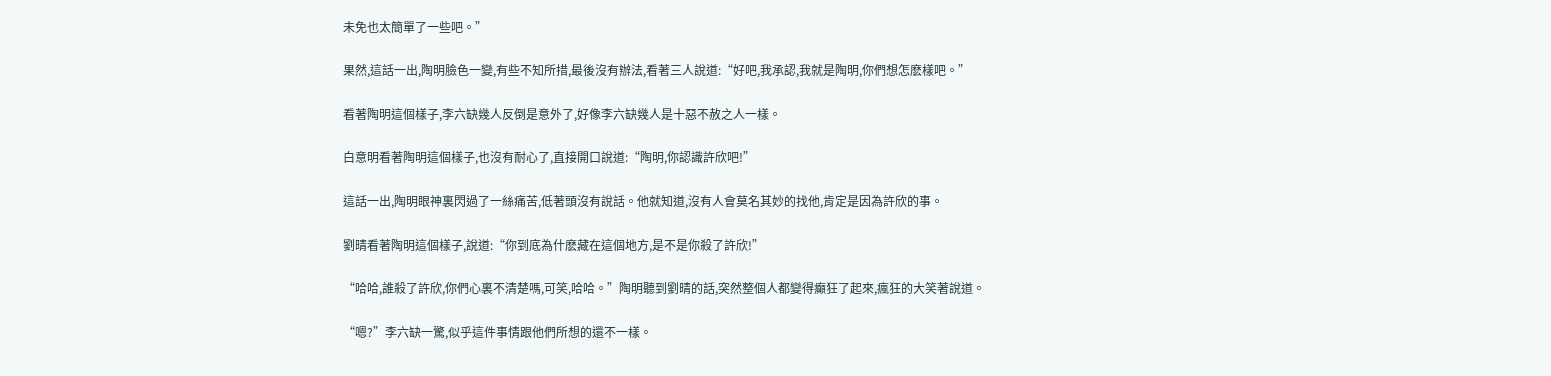未免也太簡單了一些吧。”

果然,這話一出,陶明臉色一變,有些不知所措,最後沒有辦法,看著三人說道:“好吧,我承認,我就是陶明,你們想怎麽樣吧。”

看著陶明這個樣子,李六缺幾人反倒是意外了,好像李六缺幾人是十惡不赦之人一樣。

白意明看著陶明這個樣子,也沒有耐心了,直接開口說道:“陶明,你認識許欣吧!”

這話一出,陶明眼神裏閃過了一絲痛苦,低著頭沒有說話。他就知道,沒有人會莫名其妙的找他,肯定是因為許欣的事。

劉晴看著陶明這個樣子,說道:“你到底為什麽藏在這個地方,是不是你殺了許欣!”

“哈哈,誰殺了許欣,你們心裏不清楚嗎,可笑,哈哈。”陶明聽到劉晴的話,突然整個人都變得癲狂了起來,瘋狂的大笑著說道。

“嗯?”李六缺一驚,似乎這件事情跟他們所想的還不一樣。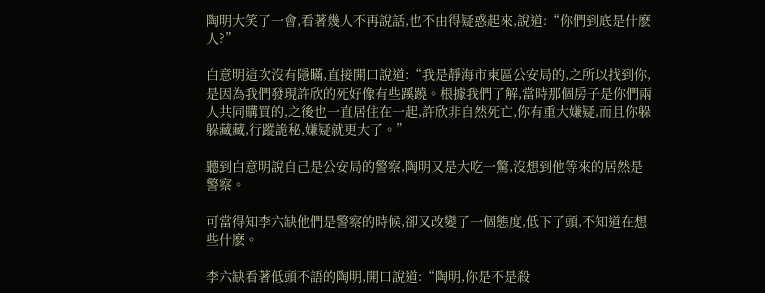陶明大笑了一會,看著幾人不再說話,也不由得疑惑起來,說道:“你們到底是什麽人?”

白意明這次沒有隱瞞,直接開口說道:“我是靜海市東區公安局的,之所以找到你,是因為我們發現許欣的死好像有些蹊蹺。根據我們了解,當時那個房子是你們兩人共同購買的,之後也一直居住在一起,許欣非自然死亡,你有重大嫌疑,而且你躲躲藏藏,行蹤詭秘,嫌疑就更大了。”

聽到白意明說自己是公安局的警察,陶明又是大吃一驚,沒想到他等來的居然是警察。

可當得知李六缺他們是警察的時候,卻又改變了一個態度,低下了頭,不知道在想些什麽。

李六缺看著低頭不語的陶明,開口說道:“陶明,你是不是殺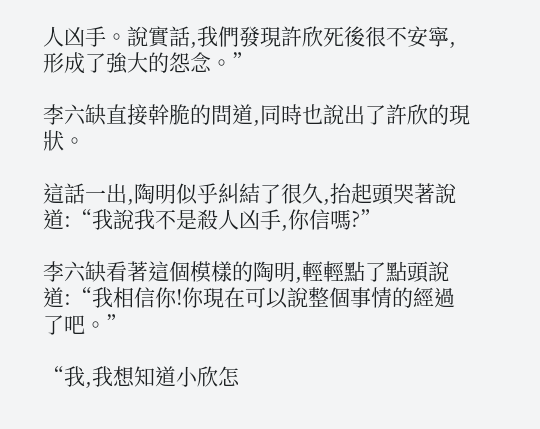人凶手。說實話,我們發現許欣死後很不安寧,形成了強大的怨念。”

李六缺直接幹脆的問道,同時也說出了許欣的現狀。

這話一出,陶明似乎糾結了很久,抬起頭哭著說道:“我說我不是殺人凶手,你信嗎?”

李六缺看著這個模樣的陶明,輕輕點了點頭說道:“我相信你!你現在可以說整個事情的經過了吧。”

“我,我想知道小欣怎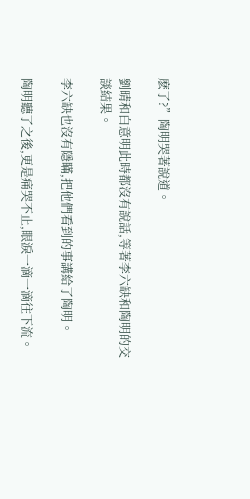麽了?”陶明哭著說道。

劉晴和白意明此時都沒有說話,等著李六缺和陶明的交談結果。

李六缺也沒有隱瞞,把他們看到的事講給了陶明。

陶明聽了之後,更是痛哭不止,眼淚一滴一滴往下流。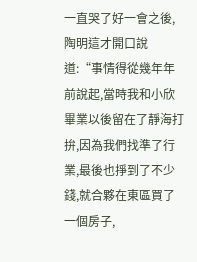一直哭了好一會之後,陶明這才開口說道:“事情得從幾年年前說起,當時我和小欣畢業以後留在了靜海打拚,因為我們找準了行業,最後也掙到了不少錢,就合夥在東區買了一個房子,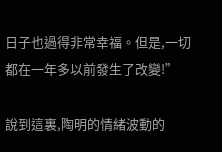日子也過得非常幸福。但是,一切都在一年多以前發生了改變!”

說到這裏,陶明的情緒波動的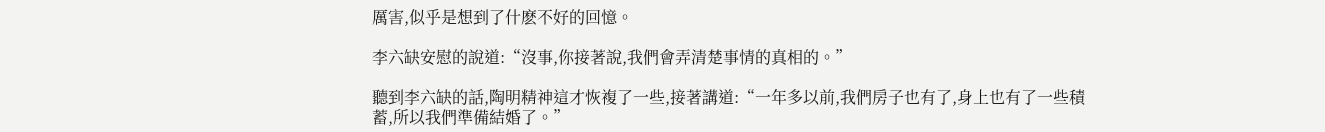厲害,似乎是想到了什麽不好的回憶。

李六缺安慰的說道:“沒事,你接著說,我們會弄清楚事情的真相的。”

聽到李六缺的話,陶明精神這才恢複了一些,接著講道:“一年多以前,我們房子也有了,身上也有了一些積蓄,所以我們準備結婚了。”